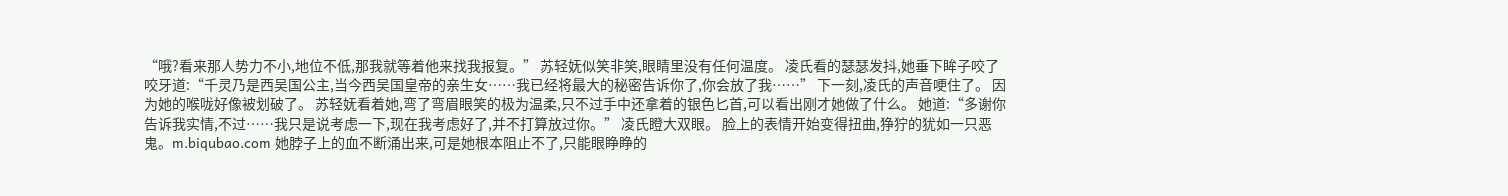“哦?看来那人势力不小,地位不低,那我就等着他来找我报复。” 苏轻妩似笑非笑,眼睛里没有任何温度。 凌氏看的瑟瑟发抖,她垂下眸子咬了咬牙道:“千灵乃是西吴国公主,当今西吴国皇帝的亲生女……我已经将最大的秘密告诉你了,你会放了我……” 下一刻,凌氏的声音哽住了。 因为她的喉咙好像被划破了。 苏轻妩看着她,弯了弯眉眼笑的极为温柔,只不过手中还拿着的银色匕首,可以看出刚才她做了什么。 她道:“多谢你告诉我实情,不过……我只是说考虑一下,现在我考虑好了,并不打算放过你。” 凌氏瞪大双眼。 脸上的表情开始变得扭曲,狰狞的犹如一只恶鬼。m.biqubao.com 她脖子上的血不断涌出来,可是她根本阻止不了,只能眼睁睁的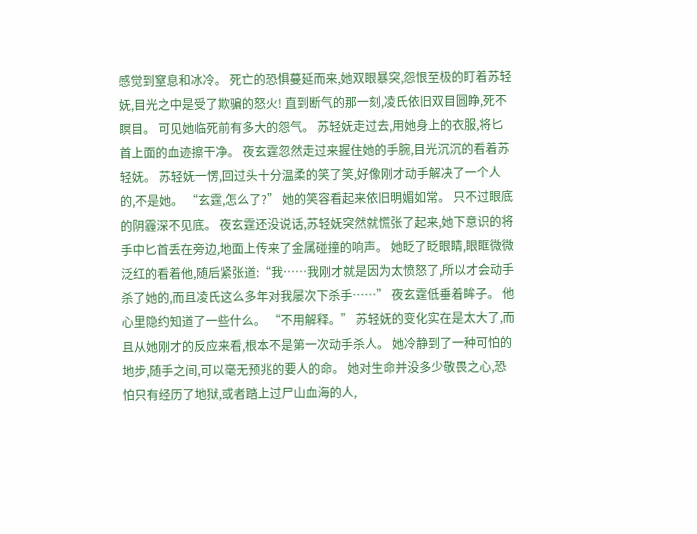感觉到窒息和冰冷。 死亡的恐惧蔓延而来,她双眼暴突,怨恨至极的盯着苏轻妩,目光之中是受了欺骗的怒火! 直到断气的那一刻,凌氏依旧双目圆睁,死不瞑目。 可见她临死前有多大的怨气。 苏轻妩走过去,用她身上的衣服,将匕首上面的血迹擦干净。 夜玄霆忽然走过来握住她的手腕,目光沉沉的看着苏轻妩。 苏轻妩一愣,回过头十分温柔的笑了笑,好像刚才动手解决了一个人的,不是她。 “玄霆,怎么了?” 她的笑容看起来依旧明媚如常。 只不过眼底的阴霾深不见底。 夜玄霆还没说话,苏轻妩突然就慌张了起来,她下意识的将手中匕首丢在旁边,地面上传来了金属碰撞的响声。 她眨了眨眼睛,眼眶微微泛红的看着他,随后紧张道:“我……我刚才就是因为太愤怒了,所以才会动手杀了她的,而且凌氏这么多年对我屡次下杀手……” 夜玄霆低垂着眸子。 他心里隐约知道了一些什么。 “不用解释。” 苏轻妩的变化实在是太大了,而且从她刚才的反应来看,根本不是第一次动手杀人。 她冷静到了一种可怕的地步,随手之间,可以毫无预兆的要人的命。 她对生命并没多少敬畏之心,恐怕只有经历了地狱,或者踏上过尸山血海的人,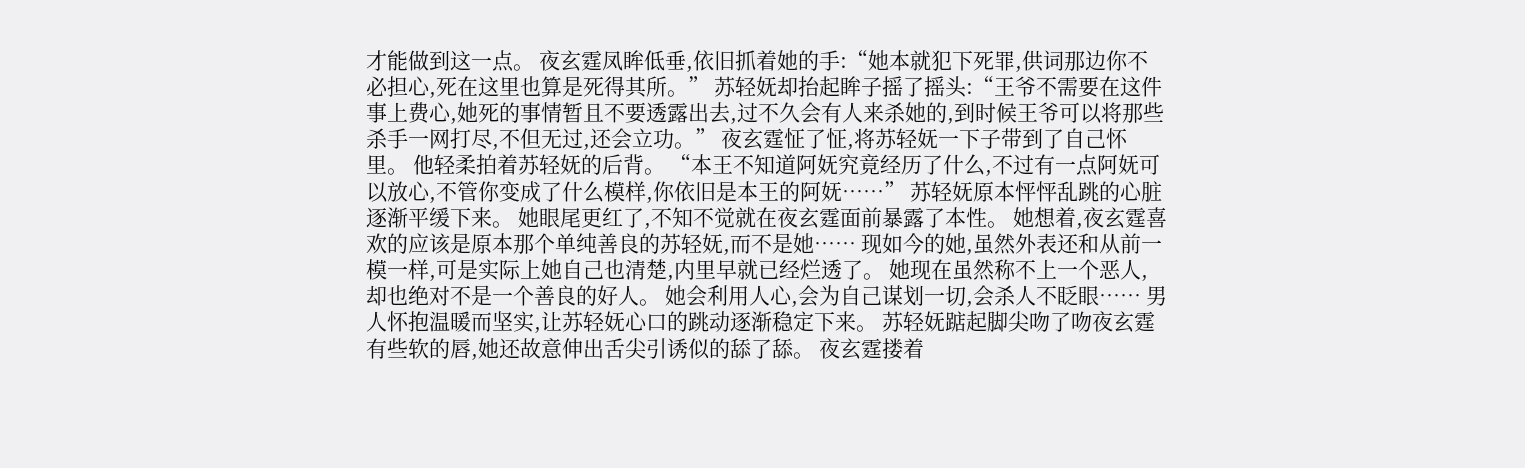才能做到这一点。 夜玄霆凤眸低垂,依旧抓着她的手:“她本就犯下死罪,供词那边你不必担心,死在这里也算是死得其所。” 苏轻妩却抬起眸子摇了摇头:“王爷不需要在这件事上费心,她死的事情暂且不要透露出去,过不久会有人来杀她的,到时候王爷可以将那些杀手一网打尽,不但无过,还会立功。” 夜玄霆怔了怔,将苏轻妩一下子带到了自己怀里。 他轻柔拍着苏轻妩的后背。 “本王不知道阿妩究竟经历了什么,不过有一点阿妩可以放心,不管你变成了什么模样,你依旧是本王的阿妩……” 苏轻妩原本怦怦乱跳的心脏逐渐平缓下来。 她眼尾更红了,不知不觉就在夜玄霆面前暴露了本性。 她想着,夜玄霆喜欢的应该是原本那个单纯善良的苏轻妩,而不是她…… 现如今的她,虽然外表还和从前一模一样,可是实际上她自己也清楚,内里早就已经烂透了。 她现在虽然称不上一个恶人,却也绝对不是一个善良的好人。 她会利用人心,会为自己谋划一切,会杀人不眨眼…… 男人怀抱温暖而坚实,让苏轻妩心口的跳动逐渐稳定下来。 苏轻妩踮起脚尖吻了吻夜玄霆有些软的唇,她还故意伸出舌尖引诱似的舔了舔。 夜玄霆搂着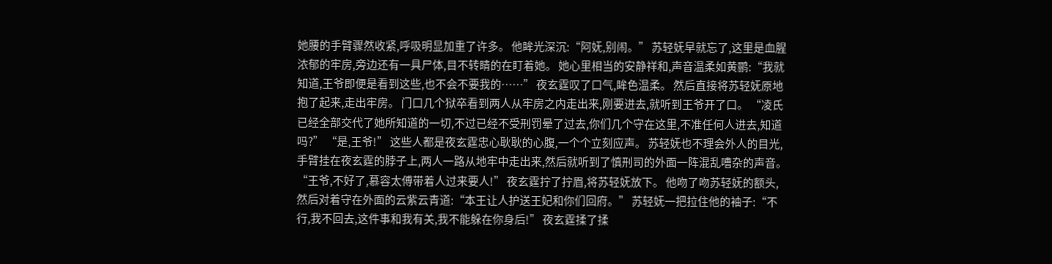她腰的手臂骤然收紧,呼吸明显加重了许多。 他眸光深沉:“阿妩,别闹。” 苏轻妩早就忘了,这里是血腥浓郁的牢房,旁边还有一具尸体,目不转睛的在盯着她。 她心里相当的安静祥和,声音温柔如黄鹂:“我就知道,王爷即便是看到这些,也不会不要我的……” 夜玄霆叹了口气,眸色温柔。 然后直接将苏轻妩原地抱了起来,走出牢房。 门口几个狱卒看到两人从牢房之内走出来,刚要进去,就听到王爷开了口。 “凌氏已经全部交代了她所知道的一切,不过已经不受刑罚晕了过去,你们几个守在这里,不准任何人进去,知道吗?” “是,王爷!” 这些人都是夜玄霆忠心耿耿的心腹,一个个立刻应声。 苏轻妩也不理会外人的目光,手臂挂在夜玄霆的脖子上,两人一路从地牢中走出来,然后就听到了慎刑司的外面一阵混乱嘈杂的声音。 “王爷,不好了,慕容太傅带着人过来要人!” 夜玄霆拧了拧眉,将苏轻妩放下。 他吻了吻苏轻妩的额头,然后对着守在外面的云紫云青道:“本王让人护送王妃和你们回府。” 苏轻妩一把拉住他的袖子:“不行,我不回去,这件事和我有关,我不能躲在你身后!” 夜玄霆揉了揉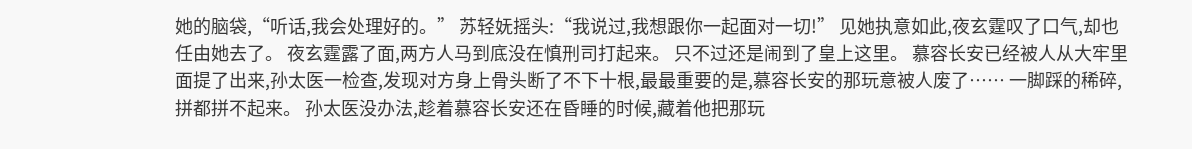她的脑袋,“听话,我会处理好的。” 苏轻妩摇头:“我说过,我想跟你一起面对一切!” 见她执意如此,夜玄霆叹了口气,却也任由她去了。 夜玄霆露了面,两方人马到底没在慎刑司打起来。 只不过还是闹到了皇上这里。 慕容长安已经被人从大牢里面提了出来,孙太医一检查,发现对方身上骨头断了不下十根,最最重要的是,慕容长安的那玩意被人废了…… 一脚踩的稀碎,拼都拼不起来。 孙太医没办法,趁着慕容长安还在昏睡的时候,藏着他把那玩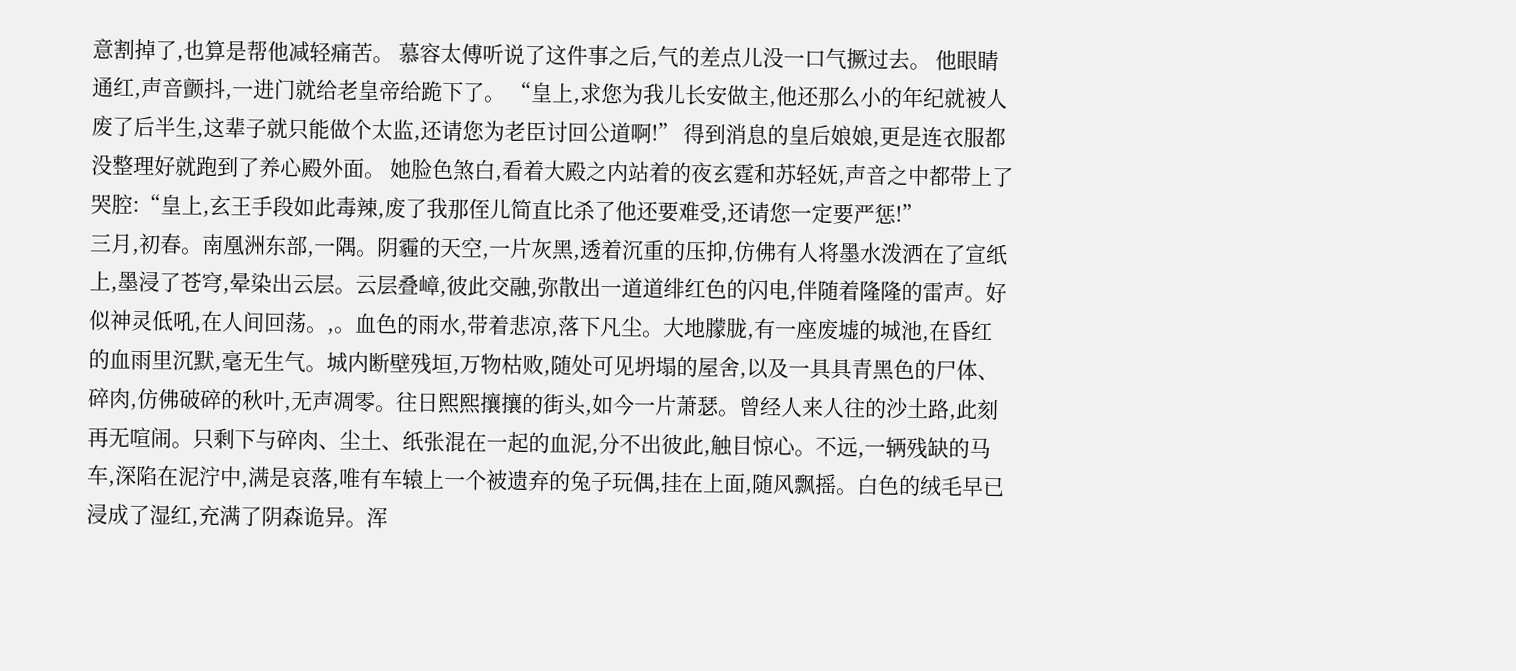意割掉了,也算是帮他减轻痛苦。 慕容太傅听说了这件事之后,气的差点儿没一口气撅过去。 他眼睛通红,声音颤抖,一进门就给老皇帝给跪下了。 “皇上,求您为我儿长安做主,他还那么小的年纪就被人废了后半生,这辈子就只能做个太监,还请您为老臣讨回公道啊!” 得到消息的皇后娘娘,更是连衣服都没整理好就跑到了养心殿外面。 她脸色煞白,看着大殿之内站着的夜玄霆和苏轻妩,声音之中都带上了哭腔:“皇上,玄王手段如此毒辣,废了我那侄儿简直比杀了他还要难受,还请您一定要严惩!”
三月,初春。南凰洲东部,一隅。阴霾的天空,一片灰黑,透着沉重的压抑,仿佛有人将墨水泼洒在了宣纸上,墨浸了苍穹,晕染出云层。云层叠嶂,彼此交融,弥散出一道道绯红色的闪电,伴随着隆隆的雷声。好似神灵低吼,在人间回荡。,。血色的雨水,带着悲凉,落下凡尘。大地朦胧,有一座废墟的城池,在昏红的血雨里沉默,毫无生气。城内断壁残垣,万物枯败,随处可见坍塌的屋舍,以及一具具青黑色的尸体、碎肉,仿佛破碎的秋叶,无声凋零。往日熙熙攘攘的街头,如今一片萧瑟。曾经人来人往的沙土路,此刻再无喧闹。只剩下与碎肉、尘土、纸张混在一起的血泥,分不出彼此,触目惊心。不远,一辆残缺的马车,深陷在泥泞中,满是哀落,唯有车辕上一个被遗弃的兔子玩偶,挂在上面,随风飘摇。白色的绒毛早已浸成了湿红,充满了阴森诡异。浑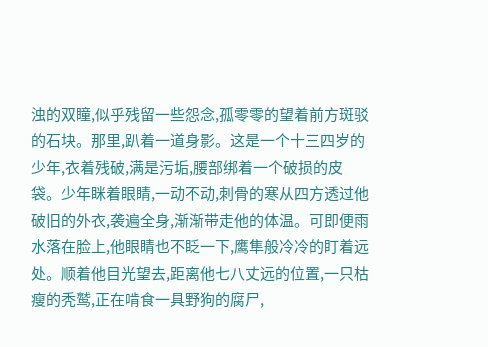浊的双瞳,似乎残留一些怨念,孤零零的望着前方斑驳的石块。那里,趴着一道身影。这是一个十三四岁的少年,衣着残破,满是污垢,腰部绑着一个破损的皮袋。少年眯着眼睛,一动不动,刺骨的寒从四方透过他破旧的外衣,袭遍全身,渐渐带走他的体温。可即便雨水落在脸上,他眼睛也不眨一下,鹰隼般冷冷的盯着远处。顺着他目光望去,距离他七八丈远的位置,一只枯瘦的秃鹫,正在啃食一具野狗的腐尸,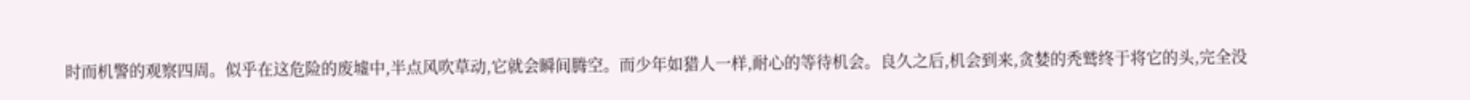时而机警的观察四周。似乎在这危险的废墟中,半点风吹草动,它就会瞬间腾空。而少年如猎人一样,耐心的等待机会。良久之后,机会到来,贪婪的秃鹫终于将它的头,完全没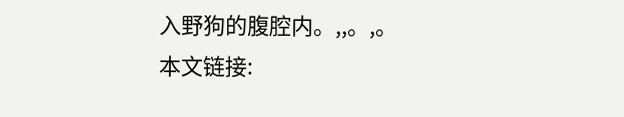入野狗的腹腔内。,,。,。
本文链接: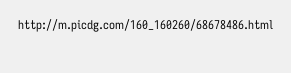http://m.picdg.com/160_160260/68678486.html